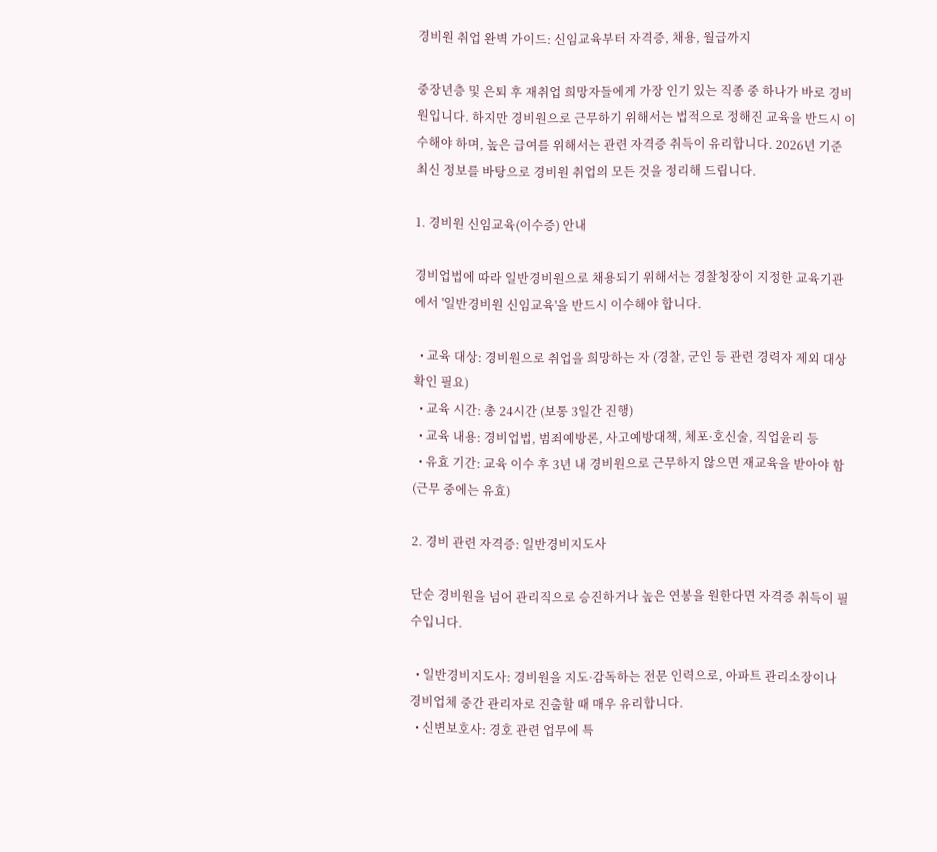경비원 취업 완벽 가이드: 신임교육부터 자격증, 채용, 월급까지

중장년층 및 은퇴 후 재취업 희망자들에게 가장 인기 있는 직종 중 하나가 바로 경비원입니다. 하지만 경비원으로 근무하기 위해서는 법적으로 정해진 교육을 반드시 이수해야 하며, 높은 급여를 위해서는 관련 자격증 취득이 유리합니다. 2026년 기준 최신 정보를 바탕으로 경비원 취업의 모든 것을 정리해 드립니다.

1. 경비원 신임교육(이수증) 안내

경비업법에 따라 일반경비원으로 채용되기 위해서는 경찰청장이 지정한 교육기관에서 '일반경비원 신임교육'을 반드시 이수해야 합니다.

  • 교육 대상: 경비원으로 취업을 희망하는 자 (경찰, 군인 등 관련 경력자 제외 대상 확인 필요)
  • 교육 시간: 총 24시간 (보통 3일간 진행)
  • 교육 내용: 경비업법, 범죄예방론, 사고예방대책, 체포·호신술, 직업윤리 등
  • 유효 기간: 교육 이수 후 3년 내 경비원으로 근무하지 않으면 재교육을 받아야 함 (근무 중에는 유효)

2. 경비 관련 자격증: 일반경비지도사

단순 경비원을 넘어 관리직으로 승진하거나 높은 연봉을 원한다면 자격증 취득이 필수입니다.

  • 일반경비지도사: 경비원을 지도·감독하는 전문 인력으로, 아파트 관리소장이나 경비업체 중간 관리자로 진출할 때 매우 유리합니다.
  • 신변보호사: 경호 관련 업무에 특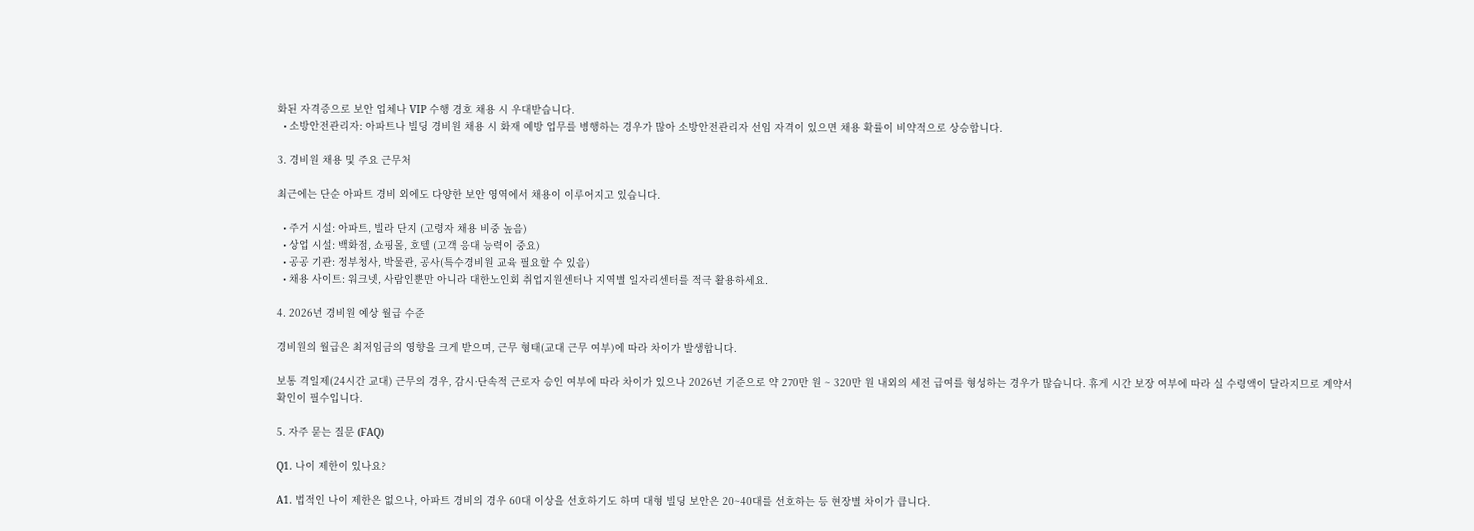화된 자격증으로 보안 업체나 VIP 수행 경호 채용 시 우대받습니다.
  • 소방안전관리자: 아파트나 빌딩 경비원 채용 시 화재 예방 업무를 병행하는 경우가 많아 소방안전관리자 선임 자격이 있으면 채용 확률이 비약적으로 상승합니다.

3. 경비원 채용 및 주요 근무처

최근에는 단순 아파트 경비 외에도 다양한 보안 영역에서 채용이 이루어지고 있습니다.

  • 주거 시설: 아파트, 빌라 단지 (고령자 채용 비중 높음)
  • 상업 시설: 백화점, 쇼핑몰, 호텔 (고객 응대 능력이 중요)
  • 공공 기관: 정부청사, 박물관, 공사(특수경비원 교육 필요할 수 있음)
  • 채용 사이트: 워크넷, 사람인뿐만 아니라 대한노인회 취업지원센터나 지역별 일자리센터를 적극 활용하세요.

4. 2026년 경비원 예상 월급 수준

경비원의 월급은 최저임금의 영향을 크게 받으며, 근무 형태(교대 근무 여부)에 따라 차이가 발생합니다.

보통 격일제(24시간 교대) 근무의 경우, 감시·단속적 근로자 승인 여부에 따라 차이가 있으나 2026년 기준으로 약 270만 원 ~ 320만 원 내외의 세전 급여를 형성하는 경우가 많습니다. 휴게 시간 보장 여부에 따라 실 수령액이 달라지므로 계약서 확인이 필수입니다.

5. 자주 묻는 질문 (FAQ)

Q1. 나이 제한이 있나요?

A1. 법적인 나이 제한은 없으나, 아파트 경비의 경우 60대 이상을 선호하기도 하며 대형 빌딩 보안은 20~40대를 선호하는 등 현장별 차이가 큽니다.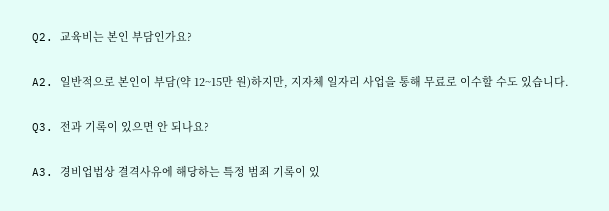Q2. 교육비는 본인 부담인가요?

A2. 일반적으로 본인이 부담(약 12~15만 원)하지만, 지자체 일자리 사업을 통해 무료로 이수할 수도 있습니다.

Q3. 전과 기록이 있으면 안 되나요?

A3. 경비업법상 결격사유에 해당하는 특정 범죄 기록이 있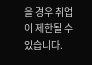을 경우 취업이 제한될 수 있습니다.